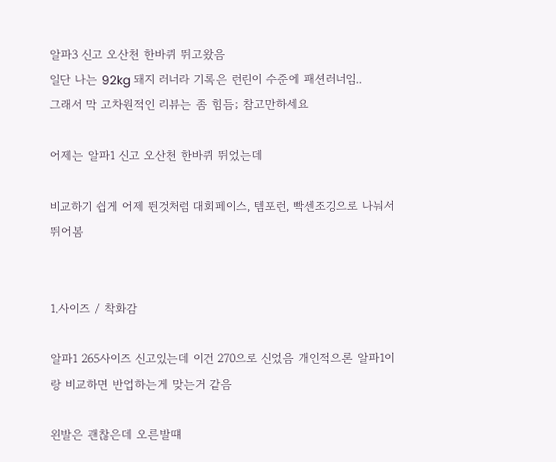알파3 신고 오산천 한바퀴 뛰고왔음
일단 나는 92kg 돼지 러너라 기록은 런린이 수준에 패션러너임..
그래서 막 고차원적인 리뷰는 좀 힘듬; 참고만하세요

어제는 알파1 신고 오산천 한바퀴 뛰었는데

비교하기 쉽게 어제 뛴것처럼 대회페이스, 템포런, 빡센조깅으로 나눠서 뛰어봄


1.사이즈 / 착화감

알파1 265사이즈 신고있는데 이건 270으로 신었음 개인적으론 알파1이랑 비교하면 반업하는게 맞는거 같음

왼발은 괜찮은데 오른발떄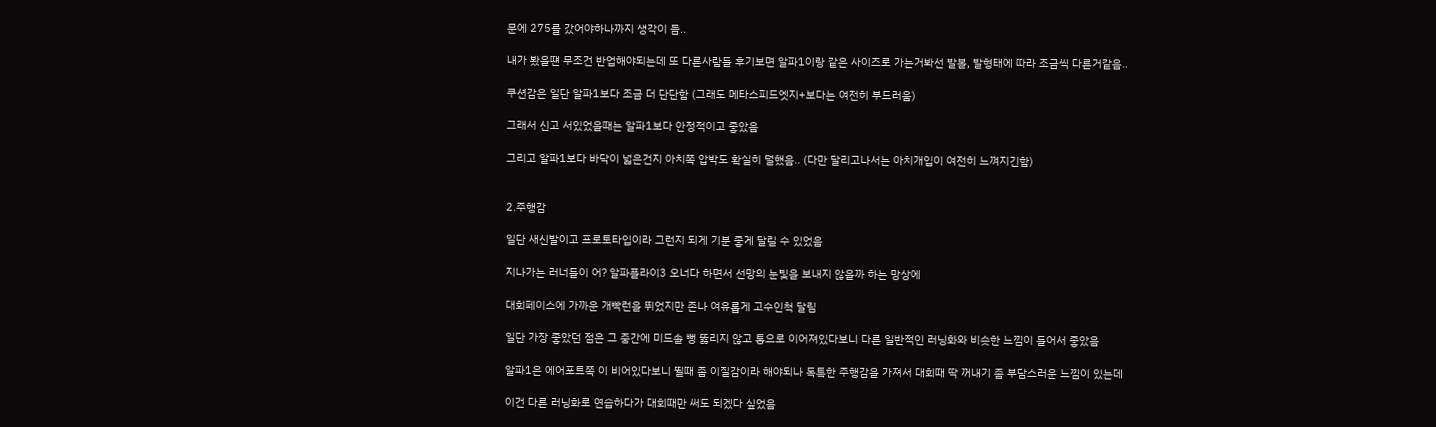문에 275를 갔어야하나까지 생각이 듬..

내가 봤을떈 무조건 반업해야되는데 또 다른사람들 후기보면 알파1이랑 같은 사이즈로 가는거봐선 발볼, 발형태에 따라 조금씩 다른거같음..

쿠션감은 일단 알파1보다 조금 더 단단함 (그래도 메타스피드엣지+보다는 여전히 부드러움)

그래서 신고 서있었을때는 알파1보다 안정적이고 좋았음

그리고 알파1보다 바닥이 넓은건지 아치쪽 압박도 확실히 덜했음.. (다만 달리고나서는 아치개입이 여전히 느껴지긴함)


2.주행감

일단 새신발이고 프로토타입이라 그런지 되게 기분 좋게 달릴 수 있었음

지나가는 러너들이 어? 알파플라이3 오너다 하면서 선망의 눈빛을 보내지 않을까 하는 망상에

대회페이스에 가까운 개빡런을 뛰었지만 존나 여유롭게 고수인척 달림

일단 가장 좋았던 점은 그 중간에 미드솔 뻥 뚫리지 않고 통으로 이어져있다보니 다른 일반적인 러닝화와 비슷한 느낌이 들어서 좋았음

알파1은 에어포트쪽 이 비어있다보니 뛸때 좀 이질감이라 해야되나 독특한 주행감을 가져서 대회때 딱 꺼내기 좀 부담스러운 느낌이 있는데

이건 다른 러닝화로 연습하다가 대회때만 써도 되겠다 싶었음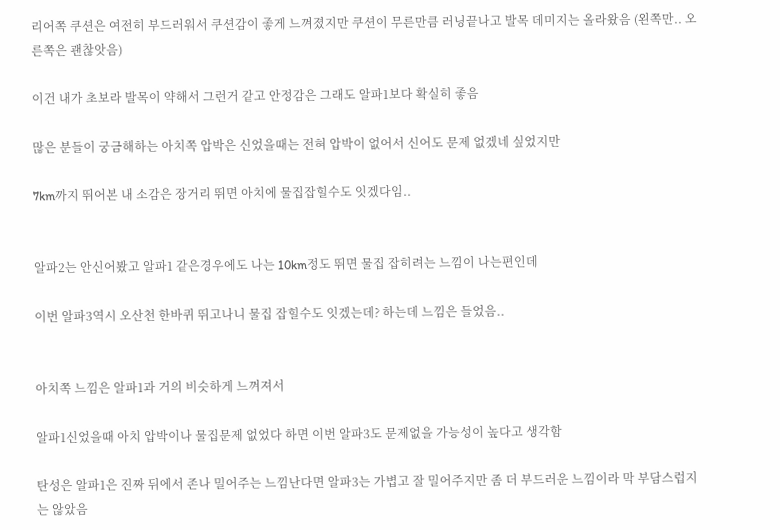리어쪽 쿠션은 여전히 부드러워서 쿠션감이 좋게 느껴졌지만 쿠션이 무른만큼 러닝끝나고 발목 데미지는 올라왔음 (왼쪽만.. 오른쪽은 괜찮앗음)

이건 내가 초보라 발목이 약해서 그런거 같고 안정감은 그래도 알파1보다 확실히 좋음

많은 분들이 궁금해하는 아치쪽 압박은 신었을때는 전혀 압박이 없어서 신어도 문제 없겠네 싶었지만

7km까지 뛰어본 내 소감은 장거리 뛰면 아치에 물집잡힐수도 잇겠다임..


알파2는 안신어봤고 알파1 같은경우에도 나는 10km정도 뛰면 물집 잡히려는 느낌이 나는편인데

이번 알파3역시 오산천 한바퀴 뛰고나니 물집 잡힐수도 잇겠는데? 하는데 느낌은 들었음..


아치쪽 느낌은 알파1과 거의 비슷하게 느껴져서

알파1신었을때 아치 압박이나 물집문제 없었다 하면 이번 알파3도 문제없을 가능성이 높다고 생각함

탄성은 알파1은 진짜 뒤에서 존나 밀어주는 느낌난다면 알파3는 가볍고 잘 밀어주지만 좀 더 부드러운 느낌이라 막 부담스럽지는 않았음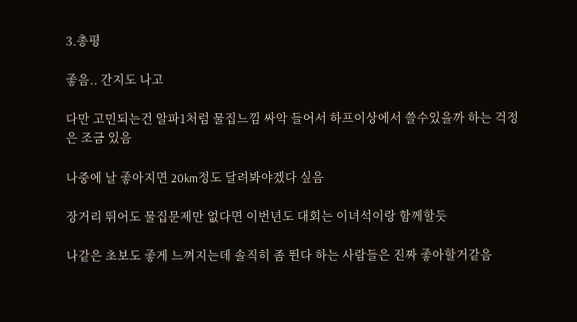3.총평

좋음.. 간지도 나고

다만 고민되는건 알파1처럼 물집느낌 싸악 들어서 하프이상에서 쓸수있을까 하는 걱정은 조금 있음

나중에 날 좋아지면 20km정도 달려봐야겠다 싶음

장거리 뛰어도 물집문제만 없다면 이번년도 대회는 이녀석이랑 함께할듯

나같은 초보도 좋게 느껴지는데 솔직히 좀 뛴다 하는 사람들은 진짜 좋아할거같음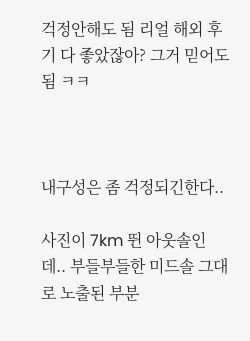걱정안해도 됨 리얼 해외 후기 다 좋았잖아? 그거 믿어도 됨 ㅋㅋ



내구성은 좀 걱정되긴한다..

사진이 7km 뛴 아웃솔인데.. 부들부들한 미드솔 그대로 노출된 부분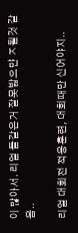이 많아서. 리얼 돌같은거 잘못밟으먄 ㅈ될것 같음..

리얼 대회전 적응훈련, 대회때만 신어야지..